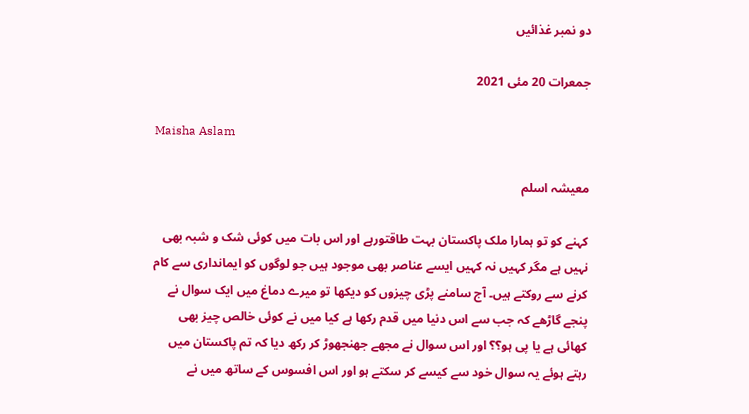دو نمبر غذائیں

جمعرات 20 مئی 2021

Maisha Aslam

معیشہ اسلم

کہنے کو تو ہمارا ملک پاکستان بہت طاقتورہے اور اس بات میں کوئی شک و شبہ بھی نہیں ہے مگر کہیں نہ کہیں ایسے عناصر بھی موجود ہیں جو لوگوں کو ایمانداری سے کام کرنے سے روکتے ہیں۔ آج سامنے پڑی چیزوں کو دیکھا تو میرے دماغ میں ایک سوال نے پنجے گاڑھے کہ جب سے اس دنیا میں قدم رکھا ہے کیا میں نے کوئی خالص چیز بھی کھائی ہے یا پی ہو؟؟ اور اس سوال نے مجھے جھنجھوڑ کر رکھ دیا کہ تم پاکستان میں رہتے ہوئے یہ سوال خود سے کیسے کر سکتے ہو اور اس افسوس کے ساتھ میں نے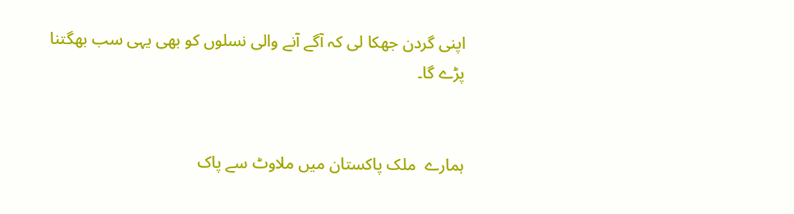اپنی گردن جھکا لی کہ آگے آنے والی نسلوں کو بھی یہی سب بھگتنا پڑے گا۔


ہمارے  ملک پاکستان میں ملاوٹ سے پاک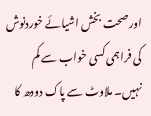اور صحت بخش اشیائے خوردنوش کی فراہمی کسی خواب سے کم نہیں۔ ملاوٹ سے پاک دودھ کا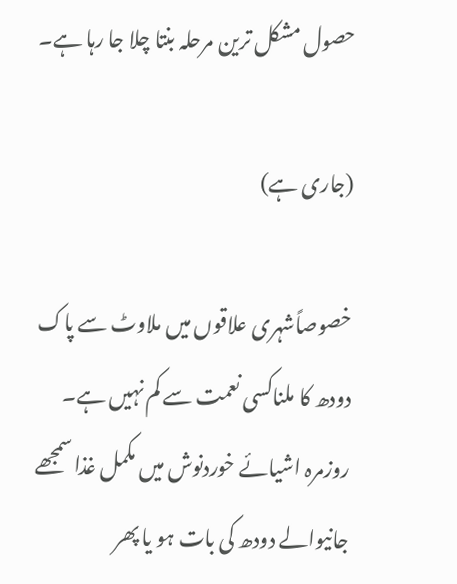حصول مشکل ترین مرحلہ بنتا چلا جا رہا ہے۔

(جاری ہے)

خصوصاًشہری علاقوں میں ملاوٹ سے پاک دودھ کا ملناکسی نعمت سے کم نہیں ہے۔ روزمرہ اشیائے خوردنوش میں مکمل غذا سمجھے جانیوالے دودھ کی بات ہو یا پھر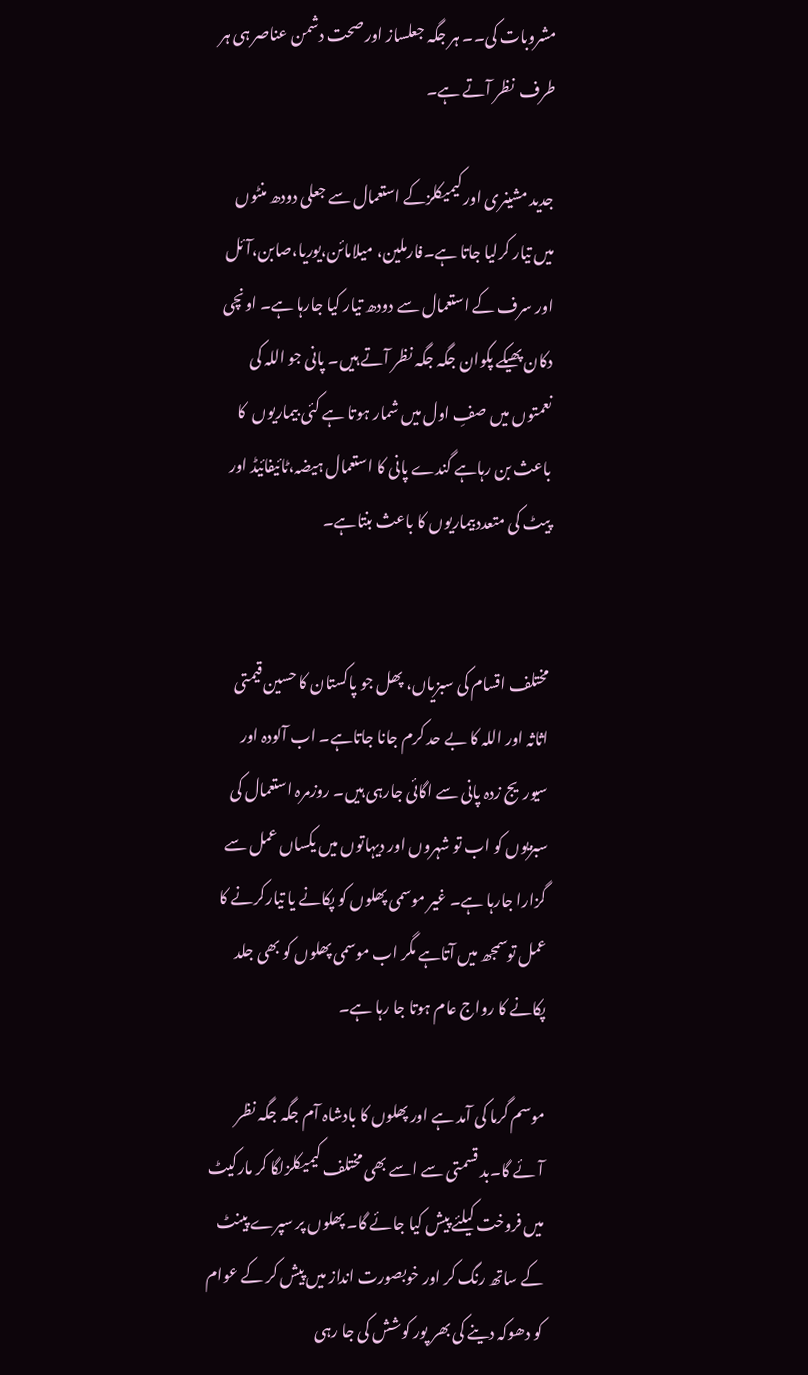مشروبات کی۔۔ ہر جگہ جعلساز اور صحت دشمن عناصر ہی ہر طرف  نظر آتے ہے۔

جدید مشینری اور کیمیکلزکے استعمال سے جعلی دودھ منٹوں میں تیار کرلیا جاتا ہے۔فارملین، میلامائن،یوریا،صابن،آئل اور سرف کے استعمال سے دودھ تیار کیا جارہا ہے۔ اونچی دکان پھیکے پکوان جگہ جگہ نظر آتے ہیں۔ پانی جو اللہ کی نعمتوں میں صفِ اول میں شمار ہوتا ہے کئی بیماریوں  کا باعث بن رہاہے گندے پانی کا استعمال ہیضہ،ٹائیفائیڈ اور پیٹ کی متعددبیماریوں کا باعث بنتاہے۔


مختلف اقسام کی سبزیاں، پھل جو پاکستان کا حسین قیمتی اثاثہ اور اللہ کا بے حد کرم جانا جاتاہے۔ اب آلودہ اور سیوریج زدہ پانی سے اگائی جارہی ہیں۔ روزمرہ استعمال کی سبزیوں کو اب تو شہروں اور دیہاتوں میں یکساں عمل سے گزارا جارہا ہے۔ غیر موسمی پھلوں کو پکانے یا تیارکرنے کا عمل توسمجھ میں آتاہے مگر اب موسمی پھلوں کو بھی جلد پکانے کا رواج عام ہوتا جا رہا ہے۔

موسم گرما کی آمد ہے اور پھلوں کا بادشاہ آم جگہ جگہ نظر آئے گا۔بد قسمتی سے اسے بھی مختلف کیمیکلزلگا کر مارکیٹ میں فروخت کیلئے پیش کیا جائے گا۔ پھلوں پر سپرے پینٹ کے ساتھ رنگ کر اور خوبصورت انداز میں پیش کر کے عوام کو دھوکہ دینے کی بھر پور کوشش کی جا رہی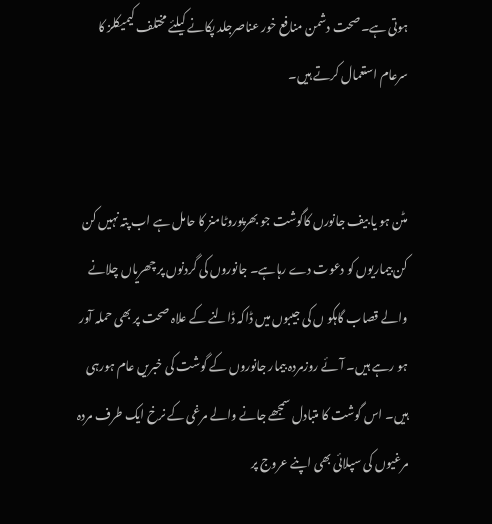ہوتی ہے۔صحت دشمن منافع خور عناصرجلد پکانے کیلئے مختلف کیمیکلز کا سرعام استعمال کرتے ہیں۔


مٹن ہو یا بیف جانورں کاگوشت جو بھرپوروٹامنز کا حامل ہے اب پتہ نہیں کن کن بیماریوں کو دعوت دے رہاہے۔ جانوروں کی گردنوں پر چھریاں چلانے والے قصاب گاہکو ں کی جیبوں میں ڈاکہ ڈالنے کے علاہ صحت پر بھی حملہ آور ہو رہے ہیں۔ آئے روزمردہ بیمار جانوروں کے گوشت کی خبریں عام ہورہی ہیں۔ اس گوشت کا متبادل سمجھے جانے والے مرغی کے نرخ ایک طرف مردہ مرغیوں کی سپلائی بھی اپنے عروج پر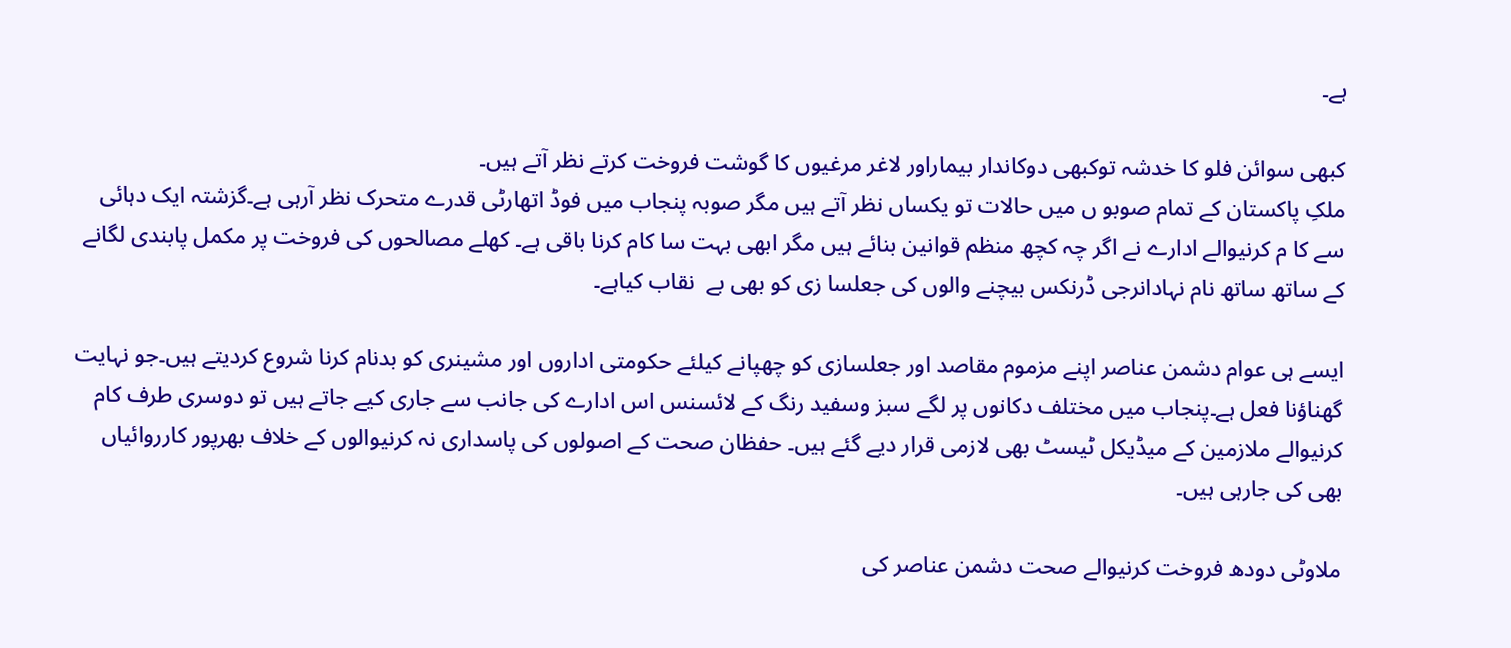ہے۔

کبھی سوائن فلو کا خدشہ توکبھی دوکاندار بیماراور لاغر مرغیوں کا گوشت فروخت کرتے نظر آتے ہیں۔
ملکِ پاکستان کے تمام صوبو ں میں حالات تو یکساں نظر آتے ہیں مگر صوبہ پنجاب میں فوڈ اتھارٹی قدرے متحرک نظر آرہی ہے۔گزشتہ ایک دہائی سے کا م کرنیوالے ادارے نے اگر چہ کچھ منظم قوانین بنائے ہیں مگر ابھی بہت سا کام کرنا باقی ہے۔ کھلے مصالحوں کی فروخت پر مکمل پابندی لگانے کے ساتھ ساتھ نام نہادانرجی ڈرنکس بیچنے والوں کی جعلسا زی کو بھی بے  نقاب کیاہے۔

ایسے ہی عوام دشمن عناصر اپنے مزموم مقاصد اور جعلسازی کو چھپانے کیلئے حکومتی اداروں اور مشینری کو بدنام کرنا شروع کردیتے ہیں۔جو نہایت گھناؤنا فعل ہے۔پنجاب میں مختلف دکانوں پر لگے سبز وسفید رنگ کے لائسنس اس ادارے کی جانب سے جاری کیے جاتے ہیں تو دوسری طرف کام کرنیوالے ملازمین کے میڈیکل ٹیسٹ بھی لازمی قرار دیے گئے ہیں۔ حفظان صحت کے اصولوں کی پاسداری نہ کرنیوالوں کے خلاف بھرپور کارروائیاں بھی کی جارہی ہیں۔

ملاوٹی دودھ فروخت کرنیوالے صحت دشمن عناصر کی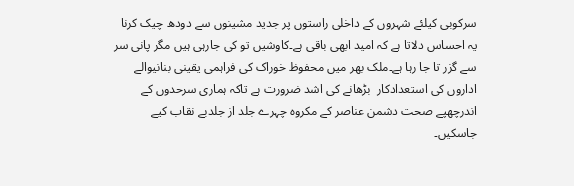سرکوبی کیلئے شہروں کے داخلی راستوں پر جدید مشینوں سے دودھ چیک کرنا یہ احساس دلاتا ہے کہ امید ابھی باقی ہے۔کاوشیں تو کی جارہی ہیں مگر پانی سر سے گزر تا جا رہا ہے۔ملک بھر میں محفوظ خوراک کی فراہمی یقینی بنانیوالے اداروں کی استعدادکار  بڑھانے کی اشد ضرورت ہے تاکہ ہماری سرحدوں کے اندرچھپے صحت دشمن عناصر کے مکروہ چہرے جلد از جلدبے نقاب کیے جاسکیں۔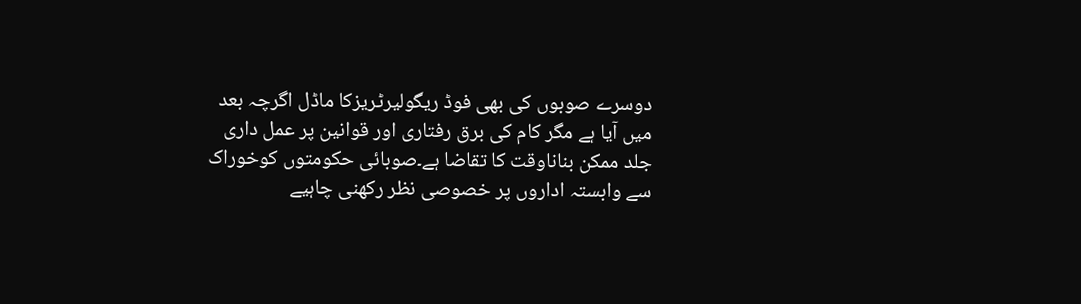دوسرے صوبوں کی بھی فوڈ ریگولیرٹریزکا ماڈل اگرچہ بعد میں آیا ہے مگر کام کی برق رفتاری اور قوانین پر عمل داری جلد ممکن بناناوقت کا تقاضا ہے۔صوبائی حکومتوں کوخوراک سے وابستہ اداروں پر خصوصی نظر رکھنی چاہیے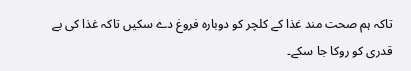تاکہ ہم صحت مند غذا کے کلچر کو دوبارہ فروغ دے سکیں تاکہ غذا کی بے قدری کو روکا جا سکے۔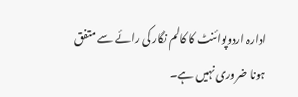ادارہ اردوپوائنٹ کا کالم نگار کی رائے سے متفق ہونا ضروری نہیں ہے۔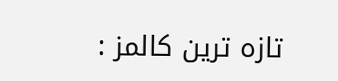تازہ ترین کالمز :